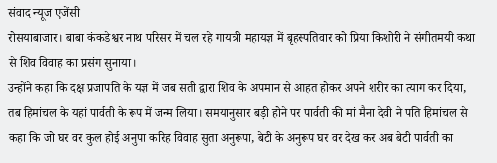संवाद न्यूज एजेंसी
रोसयाबाजार। बाबा कंकडेश्वर नाथ परिसर में चल रहे गायत्री महायज्ञ में बृहस्पतिवार को प्रिया किशोरी ने संगीतमयी कथा से शिव विवाह का प्रसंग सुनाया।
उन्होंने कहा कि दक्ष प्रजापति के यज्ञ में जब सती द्वारा शिव के अपमान से आहत होकर अपने शरीर का त्याग कर दिया, तब हिमांचल के यहां पार्वती के रूप में जन्म लिया। समयानुसार बड़ी होने पर पार्वती की मां मैना देवी ने पति हिमांचल से कहा कि जो घर वर कुल होई अनुपा करिह विवाह सुता अनुरूपा, बेटी के अनुरूप घर वर देख कर अब बेटी पार्वती का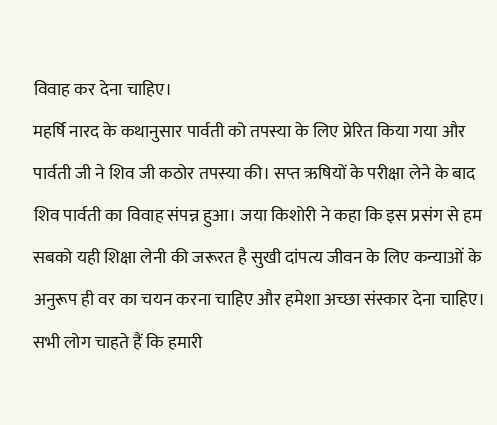विवाह कर देना चाहिए।
महर्षि नारद के कथानुसार पार्वती को तपस्या के लिए प्रेरित किया गया और पार्वती जी ने शिव जी कठोर तपस्या की। सप्त ऋषियों के परीक्षा लेने के बाद शिव पार्वती का विवाह संपन्न हुआ। जया किशोरी ने कहा कि इस प्रसंग से हम सबको यही शिक्षा लेनी की जरूरत है सुखी दांपत्य जीवन के लिए कन्याओं के अनुरूप ही वर का चयन करना चाहिए और हमेशा अच्छा संस्कार देना चाहिए। सभी लोग चाहते हैं कि हमारी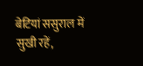बेटियां ससुराल में सुखी रहें,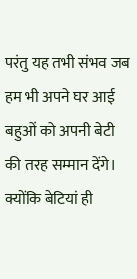परंतु यह तभी संभव जब हम भी अपने घर आई बहुओं को अपनी बेटी की तरह सम्मान देंगे। क्योंकि बेटियां ही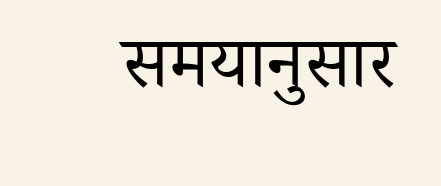समयानुसार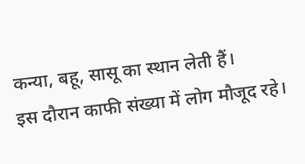कन्या, बहू, सासू का स्थान लेती हैं।
इस दौरान काफी संख्या में लोग मौजूद रहे।